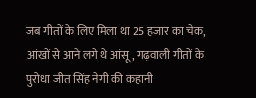जब गीतों के लिए मिला था 25 हजार का चेक, आंखों से आने लगे थे आंसू, गढ़वाली गीतों के पुरोधा जीत सिंह नेगी की कहानी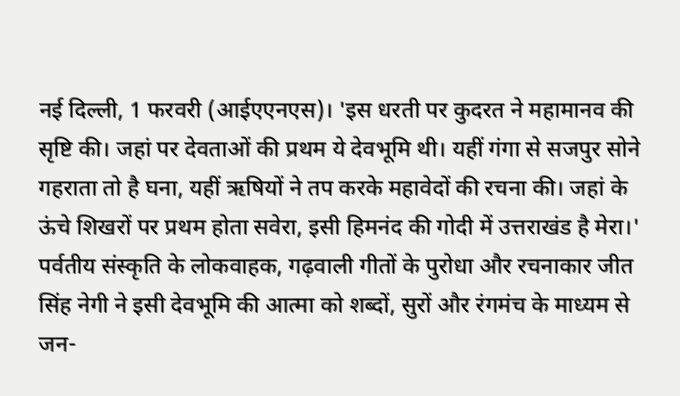नई दिल्ली, 1 फरवरी (आईएएनएस)। 'इस धरती पर कुदरत ने महामानव की सृष्टि की। जहां पर देवताओं की प्रथम ये देवभूमि थी। यहीं गंगा से सजपुर सोने गहराता तो है घना, यहीं ऋषियों ने तप करके महावेदों की रचना की। जहां के ऊंचे शिखरों पर प्रथम होता सवेरा, इसी हिमनंद की गोदी में उत्तराखंड है मेरा।' पर्वतीय संस्कृति के लोकवाहक, गढ़वाली गीतों के पुरोधा और रचनाकार जीत सिंह नेगी ने इसी देवभूमि की आत्मा को शब्दों, सुरों और रंगमंच के माध्यम से जन-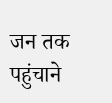जन तक पहुंचाने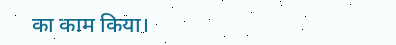का काम किया।